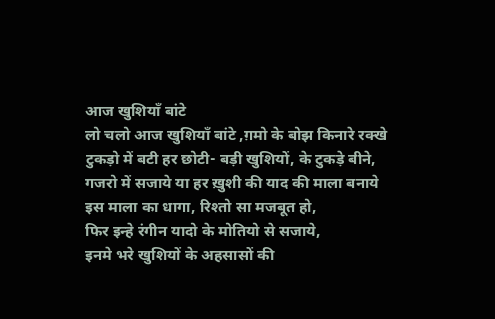आज खुशियाँ बांटे
लो चलो आज खुशियाँ बांटे ,ग़मो के बोझ किनारे रक्खे
टुकड़ो में बटी हर छोटी- बड़ी खुशियों, के टुकड़े बीने,
गजरो में सजाये या हर ख़ुशी की याद की माला बनाये
इस माला का धागा, रिश्तो सा मजबूत हो,
फिर इन्हे रंगीन यादो के मोतियो से सजाये,
इनमे भरे खुशियों के अहसासों की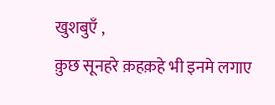खुशबुएँ ,
क़ुछ सूनहरे क़हक़हे भी इनमे लगाए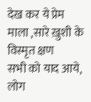देख कर ये प्रेम माला ,सारे ख़ुशी के विस्मृत क्षण
सभी को याद आये,
लोग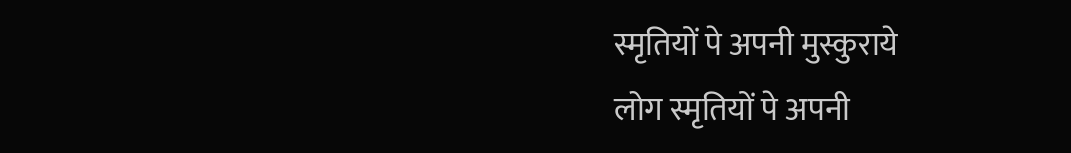स्मृतियों पे अपनी मुस्कुराये
लोग स्मृतियों पे अपनी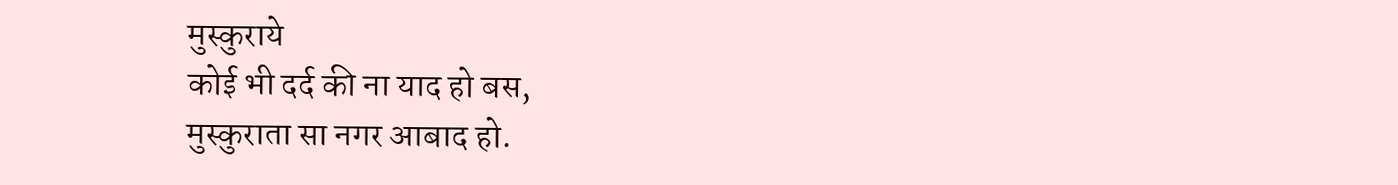मुस्कुराये
कोई भी दर्द की ना याद हो बस,
मुस्कुराता सा नगर आबाद हो.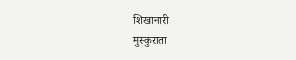शिखानारी
मुस्कुराता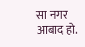सा नगर आबाद हो.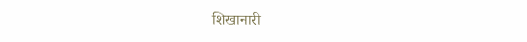शिखानारी